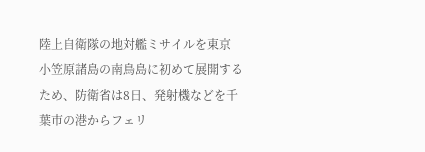陸上自衛隊の地対艦ミサイルを東京 小笠原諸島の南鳥島に初めて展開するため、防衛省は8日、発射機などを千葉市の港からフェリ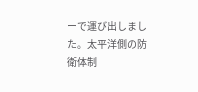ーで運び出しました。太平洋側の防衛体制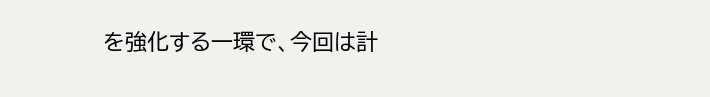を強化する一環で、今回は計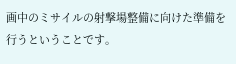画中のミサイルの射撃場整備に向けた準備を行うということです。